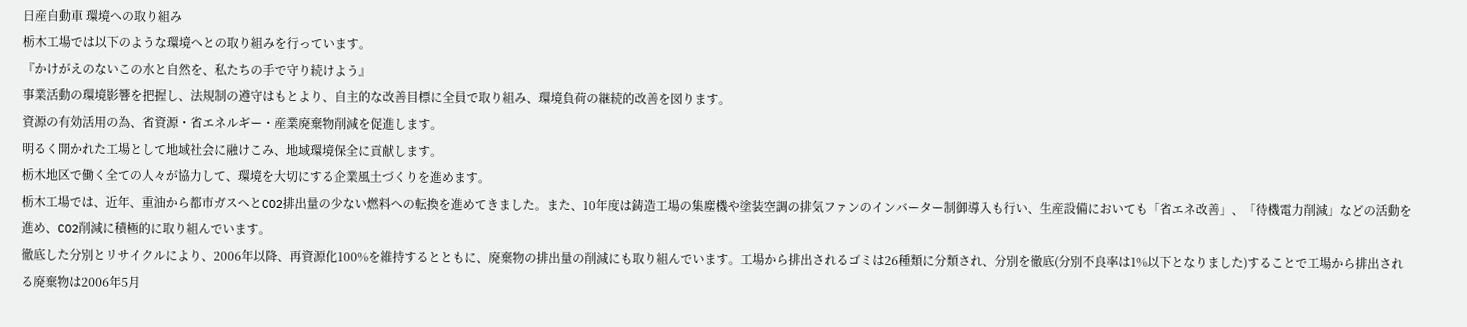日産自動車 環境への取り組み
栃木工場では以下のような環境へとの取り組みを行っています。
『かけがえのないこの水と自然を、私たちの手で守り続けよう』
事業活動の環境影響を把握し、法規制の遵守はもとより、自主的な改善目標に全員で取り組み、環境負荷の継続的改善を図ります。
資源の有効活用の為、省資源・省エネルギー・産業廃棄物削減を促進します。
明るく開かれた工場として地域社会に融けこみ、地域環境保全に貢献します。
栃木地区で働く全ての人々が協力して、環境を大切にする企業風土づくりを進めます。
栃木工場では、近年、重油から都市ガスへとCO2排出量の少ない燃料への転換を進めてきました。また、10年度は鋳造工場の集塵機や塗装空調の排気ファンのインバーター制御導入も行い、生産設備においても「省エネ改善」、「待機電力削減」などの活動を進め、CO2削減に積極的に取り組んでいます。
徹底した分別とリサイクルにより、2006年以降、再資源化100%を維持するとともに、廃棄物の排出量の削減にも取り組んでいます。工場から排出されるゴミは26種類に分類され、分別を徹底(分別不良率は1%以下となりました)することで工場から排出される廃棄物は2006年5月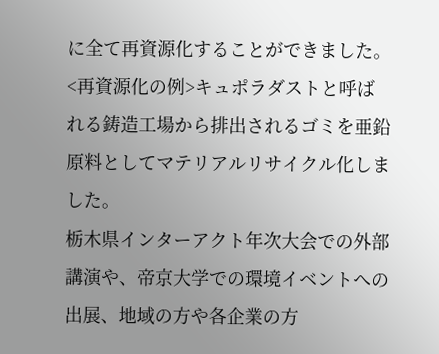に全て再資源化することができました。
<再資源化の例>キュポラダストと呼ばれる鋳造工場から排出されるゴミを亜鉛原料としてマテリアルリサイクル化しました。
栃木県インターアクト年次大会での外部講演や、帝京大学での環境イベントへの出展、地域の方や各企業の方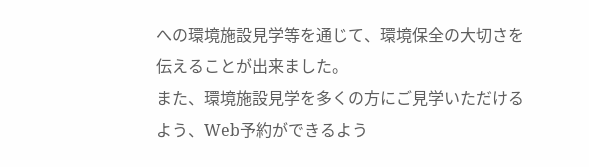への環境施設見学等を通じて、環境保全の大切さを伝えることが出来ました。
また、環境施設見学を多くの方にご見学いただけるよう、Web予約ができるよう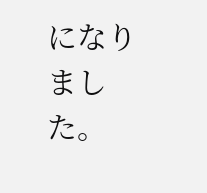になりました。